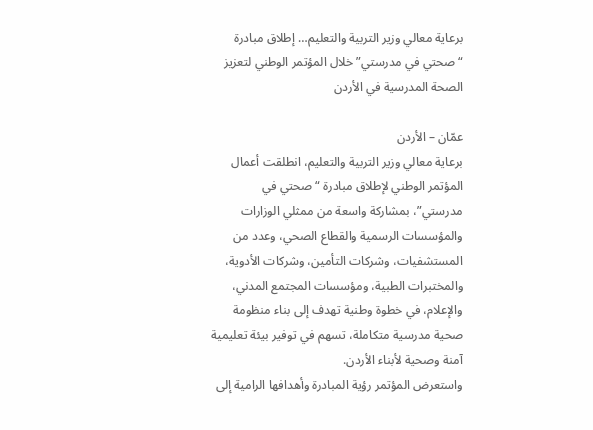برعاية معالي وزير التربية والتعليم… إطلاق مبادرة “صحتي في مدرستي” خلال المؤتمر الوطني لتعزيز الصحة المدرسية في الأردن

عمّان – الأردن
برعاية معالي وزير التربية والتعليم، انطلقت أعمال المؤتمر الوطني لإطلاق مبادرة “صحتي في مدرستي”، بمشاركة واسعة من ممثلي الوزارات والمؤسسات الرسمية والقطاع الصحي، وعدد من المستشفيات، وشركات التأمين، وشركات الأدوية، والمختبرات الطبية، ومؤسسات المجتمع المدني، والإعلام، في خطوة وطنية تهدف إلى بناء منظومة صحية مدرسية متكاملة، تسهم في توفير بيئة تعليمية آمنة وصحية لأبناء الأردن.
واستعرض المؤتمر رؤية المبادرة وأهدافها الرامية إلى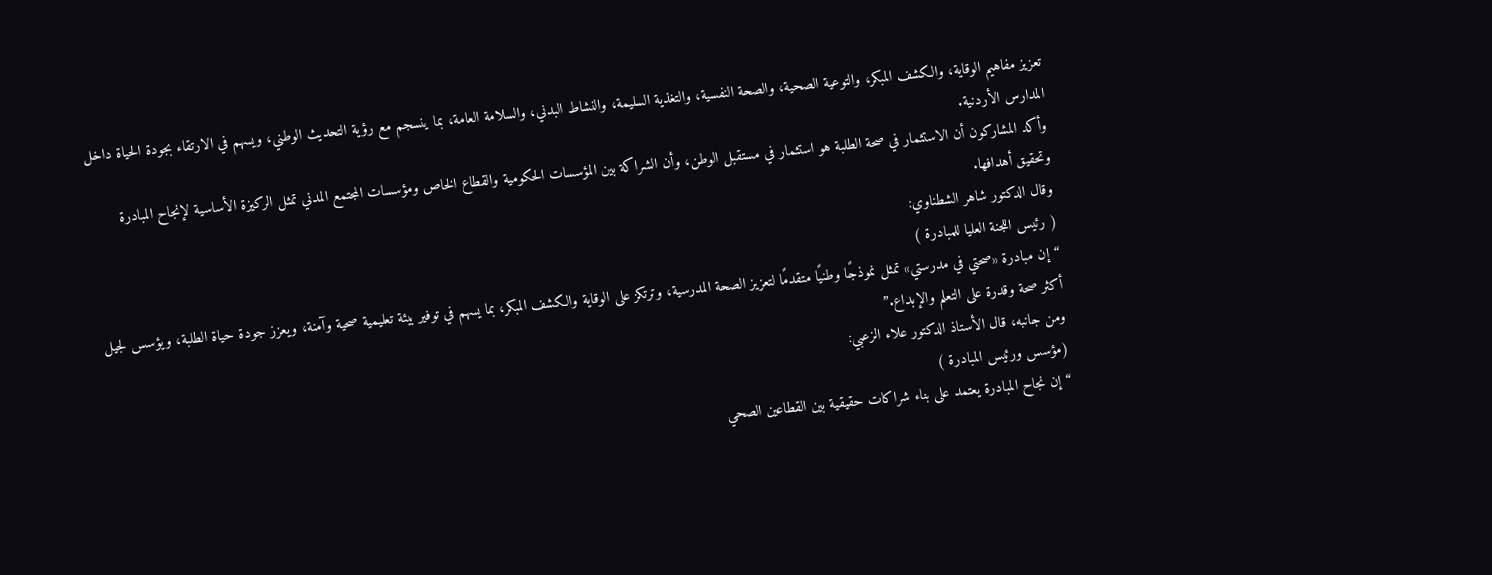تعزيز مفاهيم الوقاية، والكشف المبكر، والتوعية الصحية، والصحة النفسية، والتغذية السليمة، والنشاط البدني، والسلامة العامة، بما ينسجم مع رؤية التحديث الوطني، ويسهم في الارتقاء بجودة الحياة داخل المدارس الأردنية.
وأكد المشاركون أن الاستثمار في صحة الطلبة هو استثمار في مستقبل الوطن، وأن الشراكة بين المؤسسات الحكومية والقطاع الخاص ومؤسسات المجتمع المدني تمثل الركيزة الأساسية لإنجاح المبادرة وتحقيق أهدافها.
وقال الدكتور شاهر الشطناوي:
( رئيس اللجنة العليا للمبادرة )
“إن مبادرة «صحتي في مدرستي» تمثل نموذجًا وطنيًا متقدمًا لتعزيز الصحة المدرسية، وترتكز على الوقاية والكشف المبكر، بما يسهم في توفير بيئة تعليمية صحية وآمنة، ويعزز جودة حياة الطلبة، ويؤسس لجيل أكثر صحة وقدرة على التعلم والإبداع.”
ومن جانبه، قال الأستاذ الدكتور علاء الزعبي:
(مؤسس ورئيس المبادرة )
“إن نجاح المبادرة يعتمد على بناء شراكات حقيقية بين القطاعين الصحي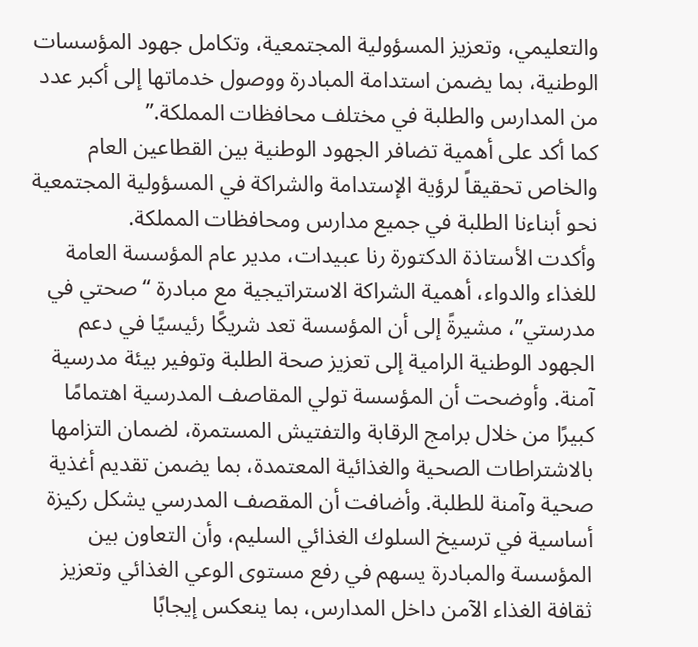والتعليمي، وتعزيز المسؤولية المجتمعية، وتكامل جهود المؤسسات الوطنية، بما يضمن استدامة المبادرة ووصول خدماتها إلى أكبر عدد من المدارس والطلبة في مختلف محافظات المملكة.”
كما أكد على أهمية تضافر الجهود الوطنية بين القطاعين العام والخاص تحقيقاً لرؤية الإستدامة والشراكة في المسؤولية المجتمعية نحو أبناءنا الطلبة في جميع مدارس ومحافظات المملكة.
وأكدت الأستاذة الدكتورة رنا عبيدات، مدير عام المؤسسة العامة للغذاء والدواء، أهمية الشراكة الاستراتيجية مع مبادرة “صحتي في مدرستي”، مشيرةً إلى أن المؤسسة تعد شريكًا رئيسيًا في دعم الجهود الوطنية الرامية إلى تعزيز صحة الطلبة وتوفير بيئة مدرسية آمنة. وأوضحت أن المؤسسة تولي المقاصف المدرسية اهتمامًا كبيرًا من خلال برامج الرقابة والتفتيش المستمرة، لضمان التزامها بالاشتراطات الصحية والغذائية المعتمدة، بما يضمن تقديم أغذية صحية وآمنة للطلبة. وأضافت أن المقصف المدرسي يشكل ركيزة أساسية في ترسيخ السلوك الغذائي السليم، وأن التعاون بين المؤسسة والمبادرة يسهم في رفع مستوى الوعي الغذائي وتعزيز ثقافة الغذاء الآمن داخل المدارس، بما ينعكس إيجابًا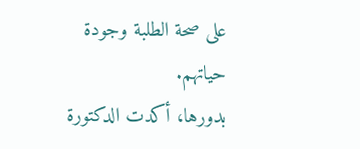على صحة الطلبة وجودة حياتهم.
بدورها، أكدت الدكتورة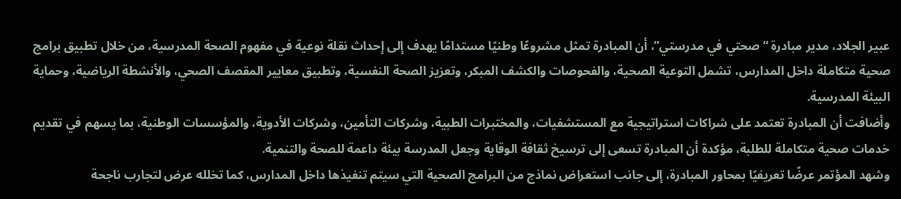عبير الجلاد، مدير مبادرة “صحتي في مدرستي”، أن المبادرة تمثل مشروعًا وطنيًا مستدامًا يهدف إلى إحداث نقلة نوعية في مفهوم الصحة المدرسية، من خلال تطبيق برامج صحية متكاملة داخل المدارس، تشمل التوعية الصحية، والفحوصات والكشف المبكر، وتعزيز الصحة النفسية، وتطبيق معايير المقصف الصحي، والأنشطة الرياضية، وحماية البيئة المدرسية.
وأضافت أن المبادرة تعتمد على شراكات استراتيجية مع المستشفيات، والمختبرات الطبية، وشركات التأمين، وشركات الأدوية، والمؤسسات الوطنية، بما يسهم في تقديم خدمات صحية متكاملة للطلبة، مؤكدة أن المبادرة تسعى إلى ترسيخ ثقافة الوقاية وجعل المدرسة بيئة داعمة للصحة والتنمية.
وشهد المؤتمر عرضًا تعريفيًا بمحاور المبادرة، إلى جانب استعراض نماذج من البرامج الصحية التي سيتم تنفيذها داخل المدارس، كما تخلله عرض لتجارب ناجحة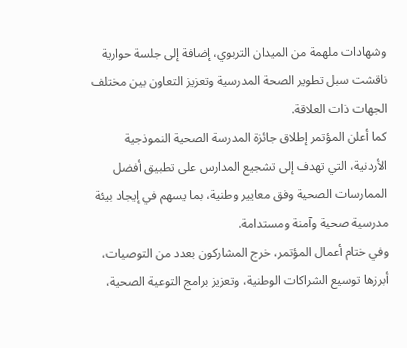وشهادات ملهمة من الميدان التربوي، إضافة إلى جلسة حوارية ناقشت سبل تطوير الصحة المدرسية وتعزيز التعاون بين مختلف الجهات ذات العلاقة.
كما أعلن المؤتمر إطلاق جائزة المدرسة الصحية النموذجية الأردنية، التي تهدف إلى تشجيع المدارس على تطبيق أفضل الممارسات الصحية وفق معايير وطنية، بما يسهم في إيجاد بيئة مدرسية صحية وآمنة ومستدامة.
وفي ختام أعمال المؤتمر، خرج المشاركون بعدد من التوصيات، أبرزها توسيع الشراكات الوطنية، وتعزيز برامج التوعية الصحية،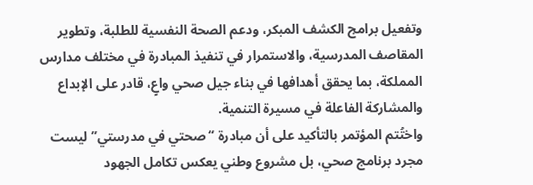وتفعيل برامج الكشف المبكر، ودعم الصحة النفسية للطلبة، وتطوير المقاصف المدرسية، والاستمرار في تنفيذ المبادرة في مختلف مدارس المملكة، بما يحقق أهدافها في بناء جيل صحي واعٍ، قادر على الإبداع والمشاركة الفاعلة في مسيرة التنمية.
واختُتم المؤتمر بالتأكيد على أن مبادرة “صحتي في مدرستي” ليست مجرد برنامج صحي، بل مشروع وطني يعكس تكامل الجهود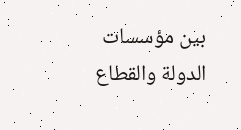بين مؤسسات الدولة والقطاع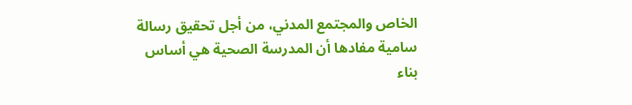الخاص والمجتمع المدني، من أجل تحقيق رسالة سامية مفادها أن المدرسة الصحية هي أساس بناء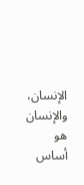الإنسان، والإنسان هو أساس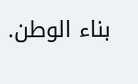بناء الوطن.